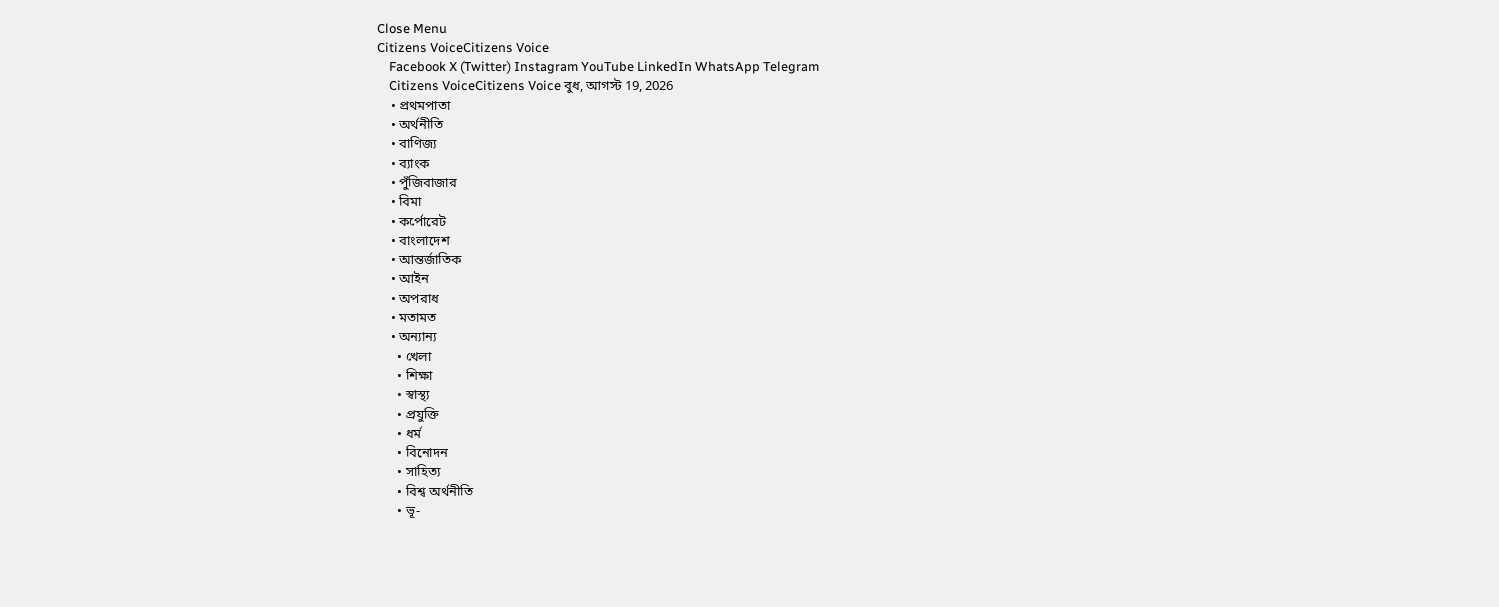Close Menu
Citizens VoiceCitizens Voice
    Facebook X (Twitter) Instagram YouTube LinkedIn WhatsApp Telegram
    Citizens VoiceCitizens Voice বুধ, আগস্ট 19, 2026
    • প্রথমপাতা
    • অর্থনীতি
    • বাণিজ্য
    • ব্যাংক
    • পুঁজিবাজার
    • বিমা
    • কর্পোরেট
    • বাংলাদেশ
    • আন্তর্জাতিক
    • আইন
    • অপরাধ
    • মতামত
    • অন্যান্য
      • খেলা
      • শিক্ষা
      • স্বাস্থ্য
      • প্রযুক্তি
      • ধর্ম
      • বিনোদন
      • সাহিত্য
      • বিশ্ব অর্থনীতি
      • ভূ-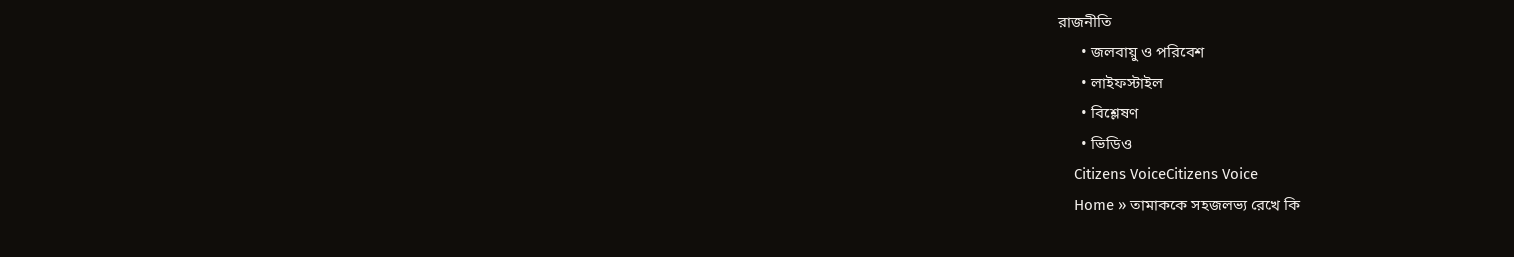রাজনীতি
      • জলবায়ু ও পরিবেশ
      • লাইফস্টাইল
      • বিশ্লেষণ
      • ভিডিও
    Citizens VoiceCitizens Voice
    Home » তামাককে সহজলভ্য রেখে কি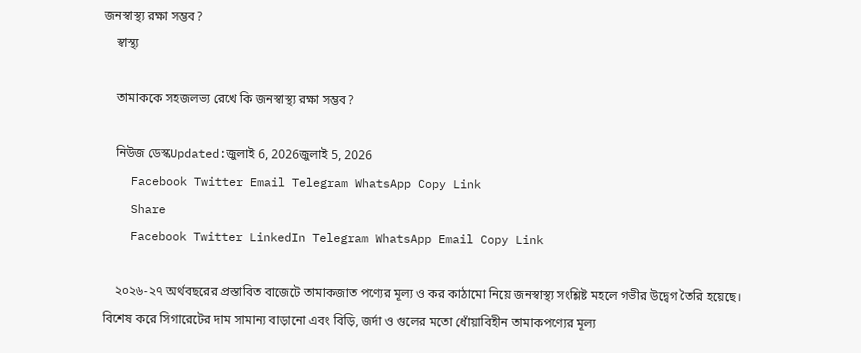জনস্বাস্থ্য রক্ষা সম্ভব?
    স্বাস্থ্য

    তামাককে সহজলভ্য রেখে কি জনস্বাস্থ্য রক্ষা সম্ভব?

    নিউজ ডেস্কUpdated:জুলাই 6, 2026জুলাই 5, 2026
    Facebook Twitter Email Telegram WhatsApp Copy Link
    Share
    Facebook Twitter LinkedIn Telegram WhatsApp Email Copy Link

    ২০২৬-২৭ অর্থবছরের প্রস্তাবিত বাজেটে তামাকজাত পণ্যের মূল্য ও কর কাঠামো নিয়ে জনস্বাস্থ্য সংশ্লিষ্ট মহলে গভীর উদ্বেগ তৈরি হয়েছে। বিশেষ করে সিগারেটের দাম সামান্য বাড়ানো এবং বিড়ি, জর্দা ও গুলের মতো ধোঁয়াবিহীন তামাকপণ্যের মূল্য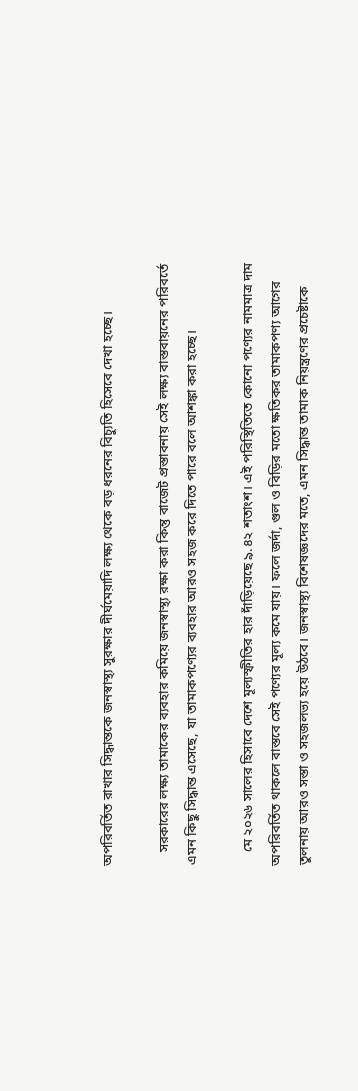অপরিবর্তিত রাখার সিদ্ধান্তকে জনস্বাস্থ্য সুরক্ষার দীর্ঘমেয়াদি লক্ষ্য থেকে বড় ধরনের বিচ্যুতি হিসেবে দেখা হচ্ছে।

    সরকারের লক্ষ্য তামাকের ব্যবহার কমিয়ে জনস্বাস্থ্য রক্ষা করা কিন্তু বাজেট প্রস্তাবনায় সেই লক্ষ্য বাস্তবায়নের পরিবর্তে এমন কিছু সিদ্ধান্ত এসেছে, যা তামাকপণ্যের ব্যবহার আরও সহজ করে দিতে পারে বলে আশঙ্কা করা হচ্ছে।

    মে ২০২৬ সালের হিসাবে দেশে মূল্যস্ফীতির হার দাঁড়িয়েছে ৯.৪২ শতাংশ। এই পরিস্থিতিতে কোনো পণ্যের নামমাত্র দাম অপরিবর্তিত থাকলে বাস্তবে সেই পণ্যের মূল্য কমে যায়। ফলে জর্দা, গুল ও বিড়ির মতো ক্ষতিকর তামাকপণ্য আগের তুলনায় আরও সস্তা ও সহজলভ্য হয়ে উঠবে। জনস্বাস্থ্য বিশেষজ্ঞদের মতে, এমন সিদ্ধান্ত তামাক নিয়ন্ত্রণের প্রচেষ্টাকে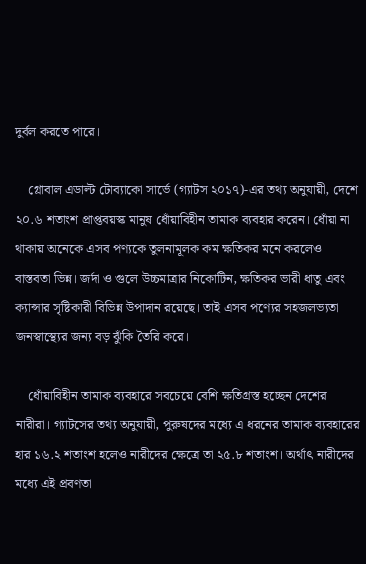দুর্বল করতে পারে।

    গ্লোবাল এডাল্ট টোব্যাকো সার্ভে (গ্যাটস ২০১৭)-এর তথ্য অনুযায়ী, দেশে ২০.৬ শতাংশ প্রাপ্তবয়স্ক মানুষ ধোঁয়াবিহীন তামাক ব্যবহার করেন। ধোঁয়া না থাকায় অনেকে এসব পণ্যকে তুলনামূলক কম ক্ষতিকর মনে করলেও বাস্তবতা ভিন্ন। জর্দা ও গুলে উচ্চমাত্রার নিকোটিন, ক্ষতিকর ভারী ধাতু এবং ক্যান্সার সৃষ্টিকারী বিভিন্ন উপাদান রয়েছে। তাই এসব পণ্যের সহজলভ্যতা জনস্বাস্থ্যের জন্য বড় ঝুঁকি তৈরি করে।

    ধোঁয়াবিহীন তামাক ব্যবহারে সবচেয়ে বেশি ক্ষতিগ্রস্ত হচ্ছেন দেশের নারীরা। গ্যাটসের তথ্য অনুযায়ী, পুরুষদের মধ্যে এ ধরনের তামাক ব্যবহারের হার ১৬.২ শতাংশ হলেও নারীদের ক্ষেত্রে তা ২৫.৮ শতাংশ। অর্থাৎ নারীদের মধ্যে এই প্রবণতা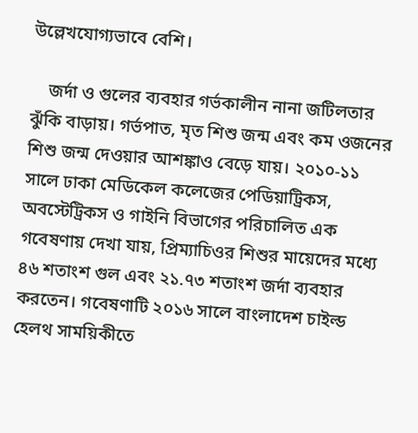উল্লেখযোগ্যভাবে বেশি।

    জর্দা ও গুলের ব্যবহার গর্ভকালীন নানা জটিলতার ঝুঁকি বাড়ায়। গর্ভপাত, মৃত শিশু জন্ম এবং কম ওজনের শিশু জন্ম দেওয়ার আশঙ্কাও বেড়ে যায়। ২০১০-১১ সালে ঢাকা মেডিকেল কলেজের পেডিয়াট্রিকস, অবস্টেট্রিকস ও গাইনি বিভাগের পরিচালিত এক গবেষণায় দেখা যায়, প্রিম্যাচিওর শিশুর মায়েদের মধ্যে ৪৬ শতাংশ গুল এবং ২১.৭৩ শতাংশ জর্দা ব্যবহার করতেন। গবেষণাটি ২০১৬ সালে বাংলাদেশ চাইল্ড হেলথ সাময়িকীতে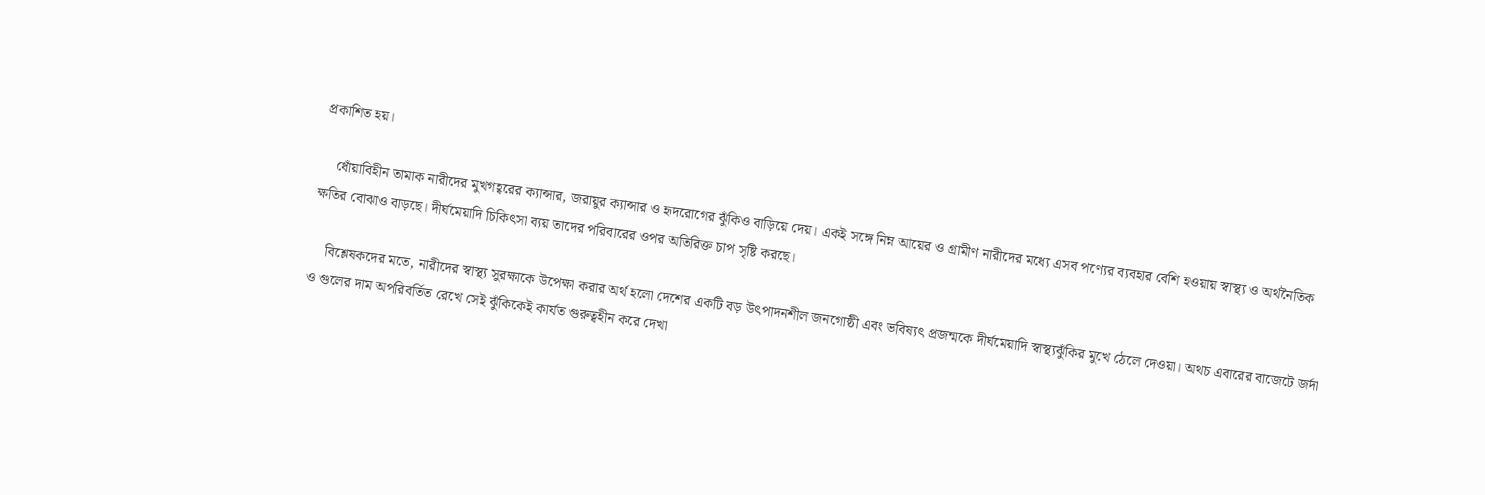প্রকাশিত হয়।

    ধোঁয়াবিহীন তামাক নারীদের মুখগহ্বরের ক্যান্সার, জরায়ুর ক্যান্সার ও হৃদরোগের ঝুঁকিও বাড়িয়ে দেয়। একই সঙ্গে নিম্ন আয়ের ও গ্রামীণ নারীদের মধ্যে এসব পণ্যের ব্যবহার বেশি হওয়ায় স্বাস্থ্য ও অর্থনৈতিক ক্ষতির বোঝাও বাড়ছে। দীর্ঘমেয়াদি চিকিৎসা ব্যয় তাদের পরিবারের ওপর অতিরিক্ত চাপ সৃষ্টি করছে।

    বিশ্লেষকদের মতে, নারীদের স্বাস্থ্য সুরক্ষাকে উপেক্ষা করার অর্থ হলো দেশের একটি বড় উৎপাদনশীল জনগোষ্ঠী এবং ভবিষ্যৎ প্রজন্মকে দীর্ঘমেয়াদি স্বাস্থ্যঝুঁকির মুখে ঠেলে দেওয়া। অথচ এবারের বাজেটে জর্দা ও গুলের দাম অপরিবর্তিত রেখে সেই ঝুঁকিকেই কার্যত গুরুত্বহীন করে দেখা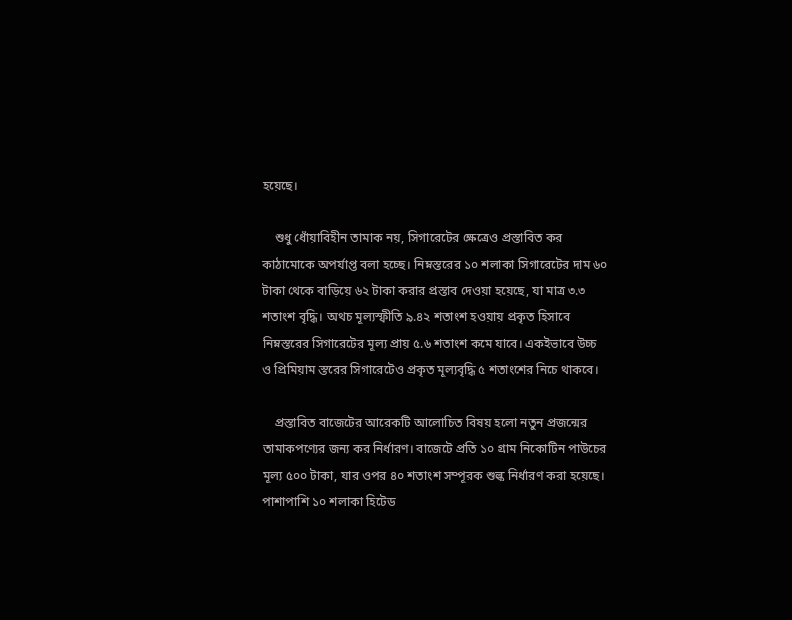হয়েছে।

    শুধু ধোঁয়াবিহীন তামাক নয়, সিগারেটের ক্ষেত্রেও প্রস্তাবিত কর কাঠামোকে অপর্যাপ্ত বলা হচ্ছে। নিম্নস্তরের ১০ শলাকা সিগারেটের দাম ৬০ টাকা থেকে বাড়িয়ে ৬২ টাকা করার প্রস্তাব দেওয়া হয়েছে, যা মাত্র ৩.৩ শতাংশ বৃদ্ধি। অথচ মূল্যস্ফীতি ৯.৪২ শতাংশ হওয়ায় প্রকৃত হিসাবে নিম্নস্তরের সিগারেটের মূল্য প্রায় ৫.৬ শতাংশ কমে যাবে। একইভাবে উচ্চ ও প্রিমিয়াম স্তরের সিগারেটেও প্রকৃত মূল্যবৃদ্ধি ৫ শতাংশের নিচে থাকবে।

    প্রস্তাবিত বাজেটের আরেকটি আলোচিত বিষয় হলো নতুন প্রজন্মের তামাকপণ্যের জন্য কর নির্ধারণ। বাজেটে প্রতি ১০ গ্রাম নিকোটিন পাউচের মূল্য ৫০০ টাকা, যার ওপর ৪০ শতাংশ সম্পূরক শুল্ক নির্ধারণ করা হয়েছে। পাশাপাশি ১০ শলাকা হিটেড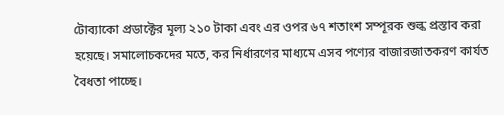টোব্যাকো প্রডাক্টের মূল্য ২১০ টাকা এবং এর ওপর ৬৭ শতাংশ সম্পূরক শুল্ক প্রস্তাব করা হয়েছে। সমালোচকদের মতে, কর নির্ধারণের মাধ্যমে এসব পণ্যের বাজারজাতকরণ কার্যত বৈধতা পাচ্ছে।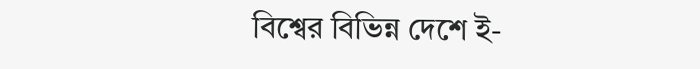বিশ্বের বিভিন্ন দেশে ই-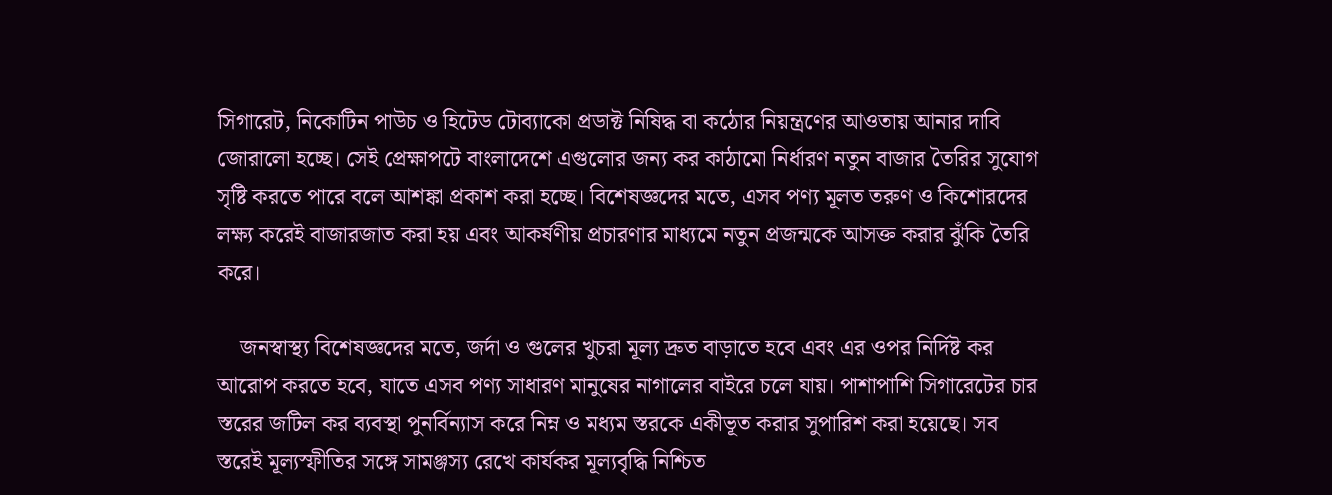সিগারেট, নিকোটিন পাউচ ও হিটেড টোব্যাকো প্রডাক্ট নিষিদ্ধ বা কঠোর নিয়ন্ত্রণের আওতায় আনার দাবি জোরালো হচ্ছে। সেই প্রেক্ষাপটে বাংলাদেশে এগুলোর জন্য কর কাঠামো নির্ধারণ নতুন বাজার তৈরির সুযোগ সৃষ্টি করতে পারে বলে আশঙ্কা প্রকাশ করা হচ্ছে। বিশেষজ্ঞদের মতে, এসব পণ্য মূলত তরুণ ও কিশোরদের লক্ষ্য করেই বাজারজাত করা হয় এবং আকর্ষণীয় প্রচারণার মাধ্যমে নতুন প্রজন্মকে আসক্ত করার ঝুঁকি তৈরি করে।

    জনস্বাস্থ্য বিশেষজ্ঞদের মতে, জর্দা ও গুলের খুচরা মূল্য দ্রুত বাড়াতে হবে এবং এর ওপর নির্দিষ্ট কর আরোপ করতে হবে, যাতে এসব পণ্য সাধারণ মানুষের নাগালের বাইরে চলে যায়। পাশাপাশি সিগারেটের চার স্তরের জটিল কর ব্যবস্থা পুনর্বিন্যাস করে নিম্ন ও মধ্যম স্তরকে একীভূত করার সুপারিশ করা হয়েছে। সব স্তরেই মূল্যস্ফীতির সঙ্গে সামঞ্জস্য রেখে কার্যকর মূল্যবৃদ্ধি নিশ্চিত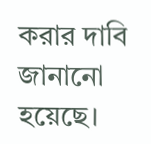করার দাবি জানানো হয়েছে।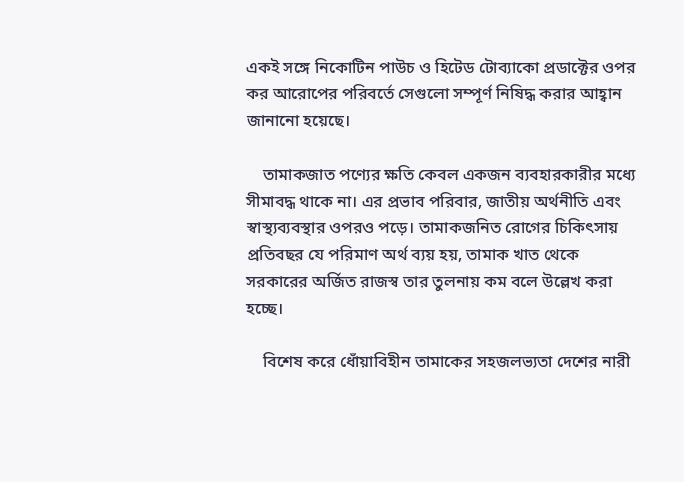একই সঙ্গে নিকোটিন পাউচ ও হিটেড টোব্যাকো প্রডাক্টের ওপর কর আরোপের পরিবর্তে সেগুলো সম্পূর্ণ নিষিদ্ধ করার আহ্বান জানানো হয়েছে।

    তামাকজাত পণ্যের ক্ষতি কেবল একজন ব্যবহারকারীর মধ্যে সীমাবদ্ধ থাকে না। এর প্রভাব পরিবার, জাতীয় অর্থনীতি এবং স্বাস্থ্যব্যবস্থার ওপরও পড়ে। তামাকজনিত রোগের চিকিৎসায় প্রতিবছর যে পরিমাণ অর্থ ব্যয় হয়, তামাক খাত থেকে সরকারের অর্জিত রাজস্ব তার তুলনায় কম বলে উল্লেখ করা হচ্ছে।

    বিশেষ করে ধোঁয়াবিহীন তামাকের সহজলভ্যতা দেশের নারী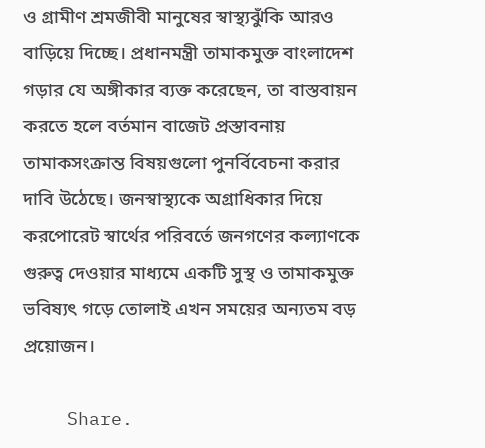ও গ্রামীণ শ্রমজীবী মানুষের স্বাস্থ্যঝুঁকি আরও বাড়িয়ে দিচ্ছে। প্রধানমন্ত্রী তামাকমুক্ত বাংলাদেশ গড়ার যে অঙ্গীকার ব্যক্ত করেছেন, তা বাস্তবায়ন করতে হলে বর্তমান বাজেট প্রস্তাবনায় তামাকসংক্রান্ত বিষয়গুলো পুনর্বিবেচনা করার দাবি উঠেছে। জনস্বাস্থ্যকে অগ্রাধিকার দিয়ে করপোরেট স্বার্থের পরিবর্তে জনগণের কল্যাণকে গুরুত্ব দেওয়ার মাধ্যমে একটি সুস্থ ও তামাকমুক্ত ভবিষ্যৎ গড়ে তোলাই এখন সময়ের অন্যতম বড় প্রয়োজন।

    Share.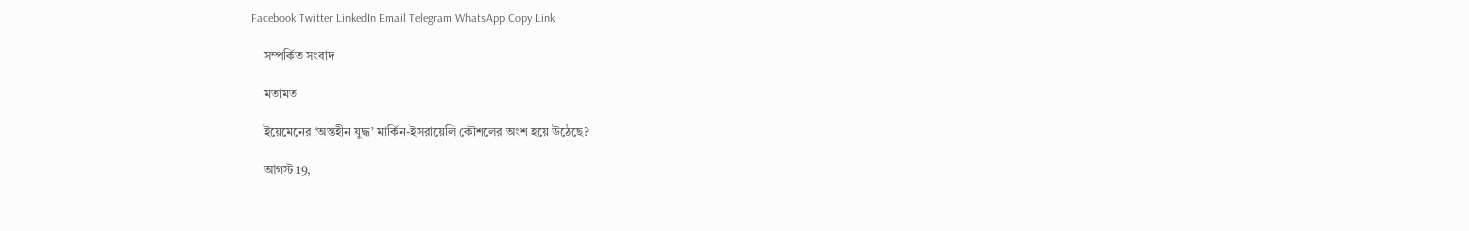Facebook Twitter LinkedIn Email Telegram WhatsApp Copy Link

    সম্পর্কিত সংবাদ

    মতামত

    ইয়েমেনের ‘অন্তহীন যুদ্ধ’ মার্কিন-ইসরায়েলি কৌশলের অংশ হয়ে উঠেছে?

    আগস্ট 19,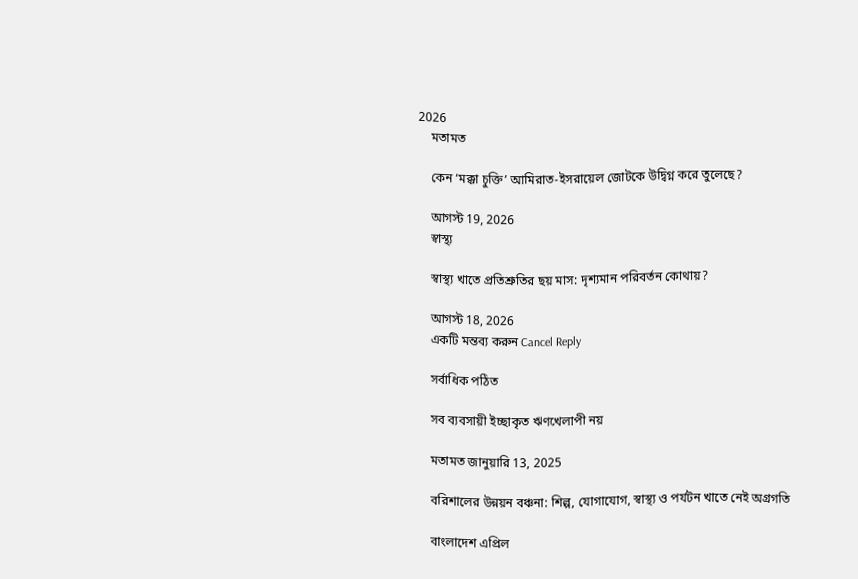2026
    মতামত

    কেন ‘মক্কা চুক্তি’ আমিরাত-ইসরায়েল জোটকে উদ্বিগ্ন করে তুলেছে?

    আগস্ট 19, 2026
    স্বাস্থ্য

    স্বাস্থ্য খাতে প্রতিশ্রুতির ছয় মাস: দৃশ্যমান পরিবর্তন কোথায়?

    আগস্ট 18, 2026
    একটি মন্তব্য করুন Cancel Reply

    সর্বাধিক পঠিত

    সব ব্যবসায়ী ইচ্ছাকৃত ঋণখেলাপী নয়

    মতামত জানুয়ারি 13, 2025

    বরিশালের উন্নয়ন বঞ্চনা: শিল্প, যোগাযোগ, স্বাস্থ্য ও পর্যটন খাতে নেই অগ্রগতি

    বাংলাদেশ এপ্রিল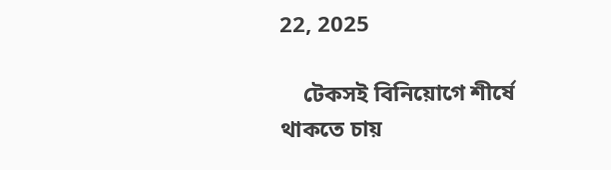22, 2025

    টেকসই বিনিয়োগে শীর্ষে থাকতে চায়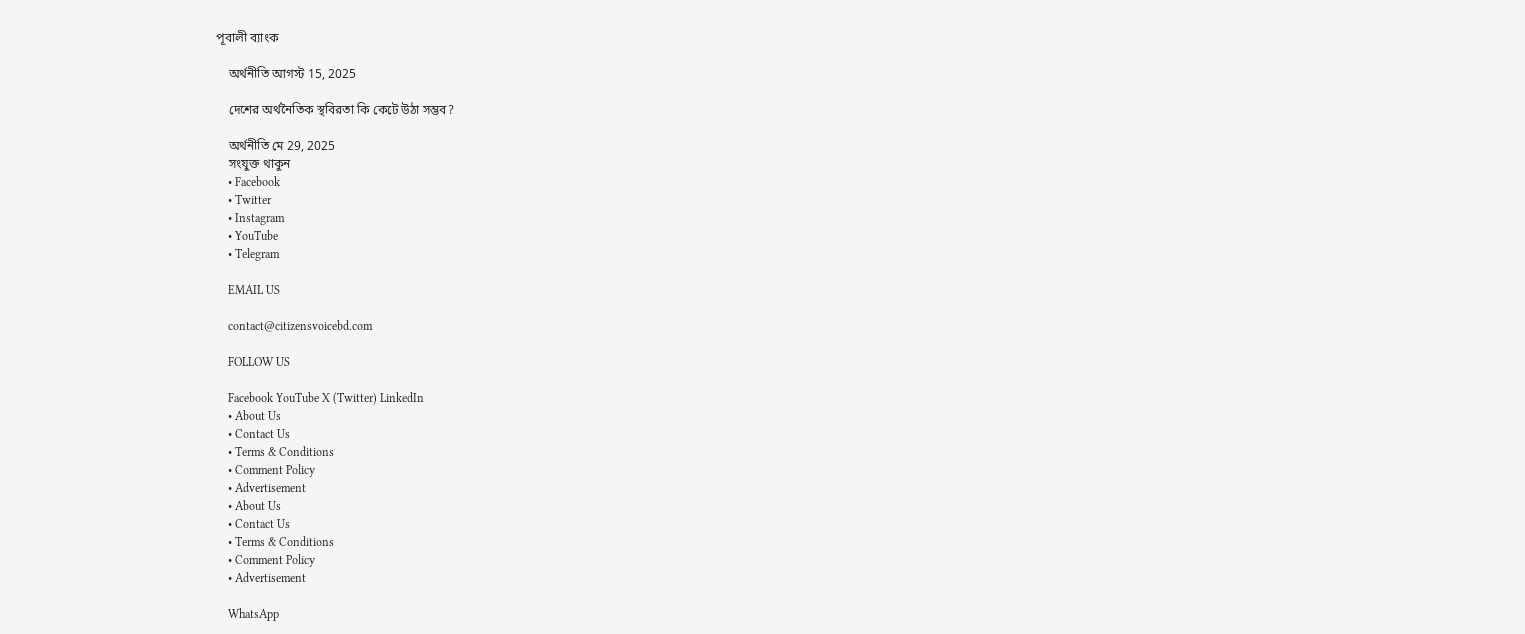পূবালী ব্যাংক

    অর্থনীতি আগস্ট 15, 2025

    দেশের অর্থনৈতিক স্থবিরতা কি কেটে উঠা সম্ভব?

    অর্থনীতি মে 29, 2025
    সংযুক্ত থাকুন
    • Facebook
    • Twitter
    • Instagram
    • YouTube
    • Telegram

    EMAIL US

    contact@citizensvoicebd.com

    FOLLOW US

    Facebook YouTube X (Twitter) LinkedIn
    • About Us
    • Contact Us
    • Terms & Conditions
    • Comment Policy
    • Advertisement
    • About Us
    • Contact Us
    • Terms & Conditions
    • Comment Policy
    • Advertisement

    WhatsApp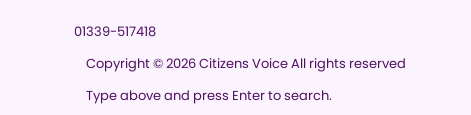01339-517418

    Copyright © 2026 Citizens Voice All rights reserved

    Type above and press Enter to search.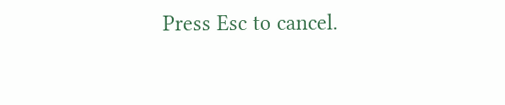Press Esc to cancel.